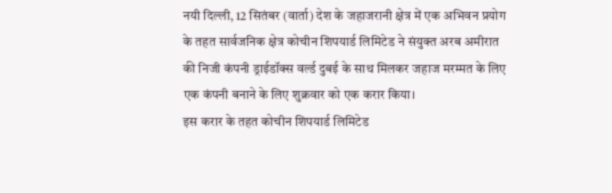नयी दिल्ली, 12 सितंबर (वार्ता) देश के जहाजरानी क्षेत्र में एक अभिवन प्रयोग के तहत सार्वजनिक क्षेत्र कोचीन शिपयार्ड लिमिटेड ने संयुक्त अरब अमीरात की निजी कंपनी ड्राईडॉक्स वर्ल्ड दुबई के साथ मिलकर जहाज मरम्मत के लिए एक कंपनी बनाने के लिए शुक्रवार को एक करार किया।
इस करार के तहत कोचीन शिपयार्ड लिमिटेड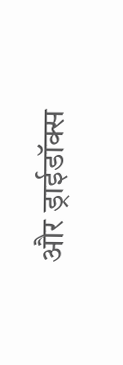और ड्राईडॉक्स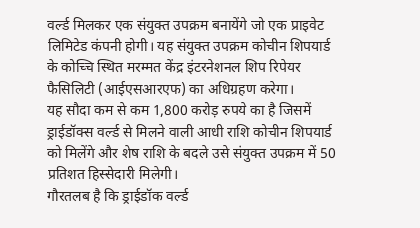वर्ल्ड मिलकर एक संयुक्त उपक्रम बनायेंगे जो एक प्राइवेट लिमिटेड कंपनी होगी। यह संयुक्त उपक्रम कोचीन शिपयार्ड के कोच्चि स्थित मरम्मत केंद्र इंटरनेशनल शिप रिपेयर फैसिलिटी (आईएसआरएफ) का अधिग्रहण करेगा।
यह सौदा कम से कम 1,800 करोड़ रुपये का है जिसमें ड्राईडॉक्स वर्ल्ड से मिलने वाली आधी राशि कोचीन शिपयार्ड को मिलेंगे और शेष राशि के बदले उसे संयुक्त उपक्रम में 50 प्रतिशत हिस्सेदारी मिलेगी।
गौरतलब है कि ड्राईडॉक वर्ल्ड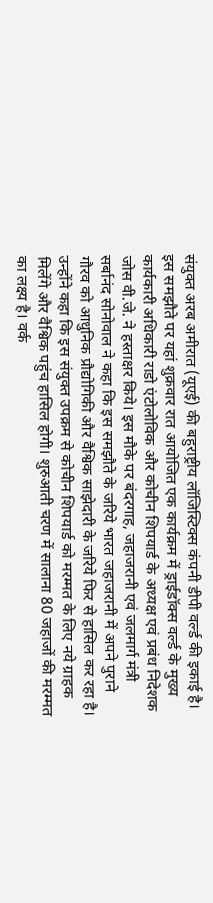संयुक्त अरब अमीरात (यूएई) की बहुराष्ट्रीय लॉजिस्टिक्स कंपनी डीपी वर्ल्ड की इकाई है। इस समझौते पर यहां शुक्रवार रात आयोजित एक कार्यक्रम में ड्राईडॉक्स वर्ल्ड के मुख्य कार्यकारी अधिकारी राडो एंटोलोविक और कोचीन शिपयार्ड के अध्यक्ष एवं प्रबंध निदेशक जोस वी.जे. ने हस्ताक्षर किये। इस मौके पर बंदरगाह, जहाजरानी एवं जलमार्ग मंत्री सर्बानंद सोनोवाल ने कहा कि इस समझौते के जरिये भारत जहाजरानी में अपने पुराने गौरव को आधुनिक प्रौद्योगिकी और वैश्विक साझेदारी के जरिये फिर से हासिल कर रहा है।
उन्होंने कहा कि इस संयुक्त उपक्रम से कोचीन शिपयार्ड को मरम्मत के लिए नये ग्राहक मिलेंगे और वैश्विक पहुंच हासिल होगी। शुरुआती चरण में सालाना 80 जहाजों की मरम्मत का लक्ष्य है। वर्क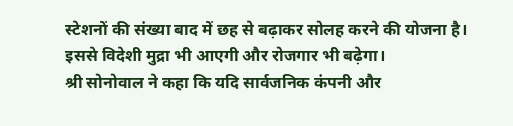स्टेशनों की संख्या बाद में छह से बढ़ाकर सोलह करने की योजना है। इससे विदेशी मुद्रा भी आएगी और रोजगार भी बढ़ेगा।
श्री सोनोवाल ने कहा कि यदि सार्वजनिक कंपनी और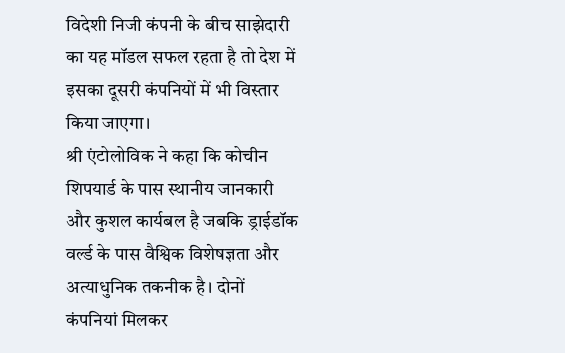विदेशी निजी कंपनी के बीच साझेदारी का यह मॉडल सफल रहता है तो देश में इसका दूसरी कंपनियों में भी विस्तार किया जाएगा।
श्री एंटोलोविक ने कहा कि कोचीन शिपयार्ड के पास स्थानीय जानकारी और कुशल कार्यबल है जबकि ड्राईडॉक वर्ल्ड के पास वैश्विक विशेषज्ञता और अत्याधुनिक तकनीक है। दोनों कंपनियां मिलकर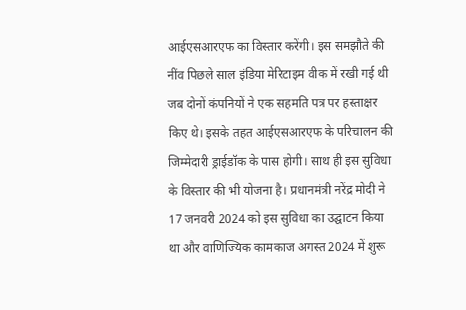आईएसआरएफ का विस्तार करेंगी। इस समझौते की नींव पिछले साल इंडिया मेरिटाइम वीक में रखी गई थी जब दोनों कंपनियों ने एक सहमति पत्र पर हस्ताक्षर किए थे। इसके तहत आईएसआरएफ के परिचालन की जिम्मेदारी ड्राईडॉक के पास होगी। साथ ही इस सुविधा के विस्तार की भी योजना है। प्रधानमंत्री नरेंद्र मोदी ने 17 जनवरी 2024 को इस सुविधा का उद्घाटन किया था और वाणिज्यिक कामकाज अगस्त 2024 में शुरू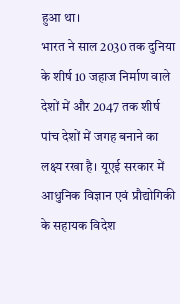हुआ था।
भारत ने साल 2030 तक दुनिया के शीर्ष 10 जहाज निर्माण वाले देशों में और 2047 तक शीर्ष पांच देशों में जगह बनाने का लक्ष्य रखा है। यूएई सरकार में आधुनिक विज्ञान एवं प्रौद्योगिकी के सहायक विदेश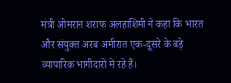मंत्री ओमरान शराफ अलहाशिमी ने कहा कि भारत और संयुक्त अरब अमीरात एक-दूसरे के बड़े व्यापारिक भागीदारों में रहे हैं।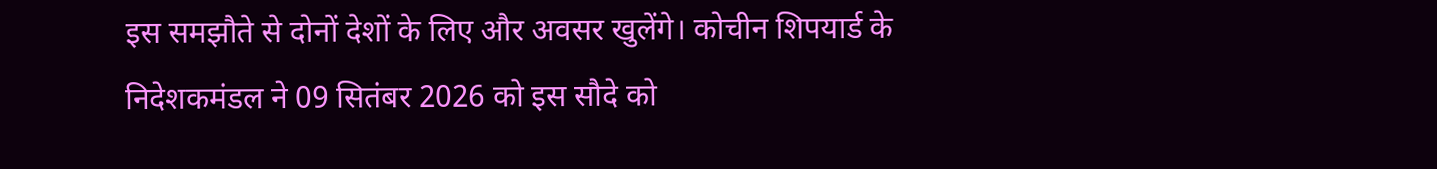इस समझौते से दोनों देशों के लिए और अवसर खुलेंगे। कोचीन शिपयार्ड के निदेशकमंडल ने 09 सितंबर 2026 को इस सौदे को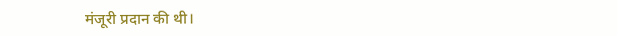मंजूरी प्रदान की थी।